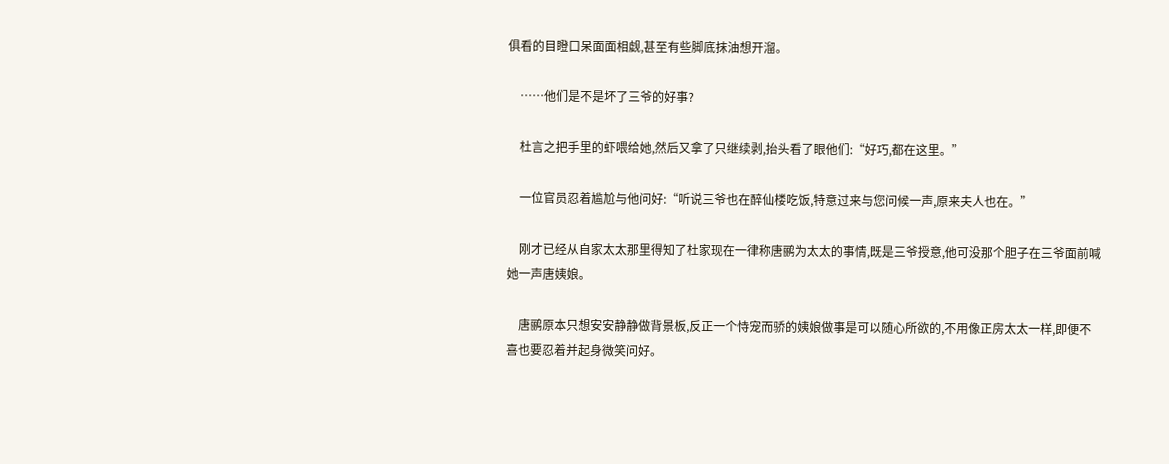俱看的目瞪口呆面面相觑,甚至有些脚底抹油想开溜。

    ……他们是不是坏了三爷的好事?

    杜言之把手里的虾喂给她,然后又拿了只继续剥,抬头看了眼他们:“好巧,都在这里。”

    一位官员忍着尴尬与他问好:“听说三爷也在醉仙楼吃饭,特意过来与您问候一声,原来夫人也在。”

    刚才已经从自家太太那里得知了杜家现在一律称唐鹂为太太的事情,既是三爷授意,他可没那个胆子在三爷面前喊她一声唐姨娘。

    唐鹂原本只想安安静静做背景板,反正一个恃宠而骄的姨娘做事是可以随心所欲的,不用像正房太太一样,即便不喜也要忍着并起身微笑问好。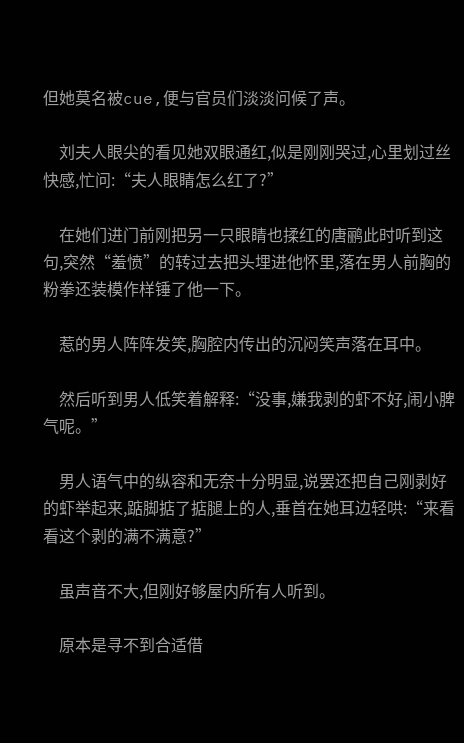但她莫名被cue,便与官员们淡淡问候了声。

    刘夫人眼尖的看见她双眼通红,似是刚刚哭过,心里划过丝快感,忙问:“夫人眼睛怎么红了?”

    在她们进门前刚把另一只眼睛也揉红的唐鹂此时听到这句,突然“羞愤”的转过去把头埋进他怀里,落在男人前胸的粉拳还装模作样锤了他一下。

    惹的男人阵阵发笑,胸腔内传出的沉闷笑声落在耳中。

    然后听到男人低笑着解释:“没事,嫌我剥的虾不好,闹小脾气呢。”

    男人语气中的纵容和无奈十分明显,说罢还把自己刚剥好的虾举起来,踮脚掂了掂腿上的人,垂首在她耳边轻哄:“来看看这个剥的满不满意?”

    虽声音不大,但刚好够屋内所有人听到。

    原本是寻不到合适借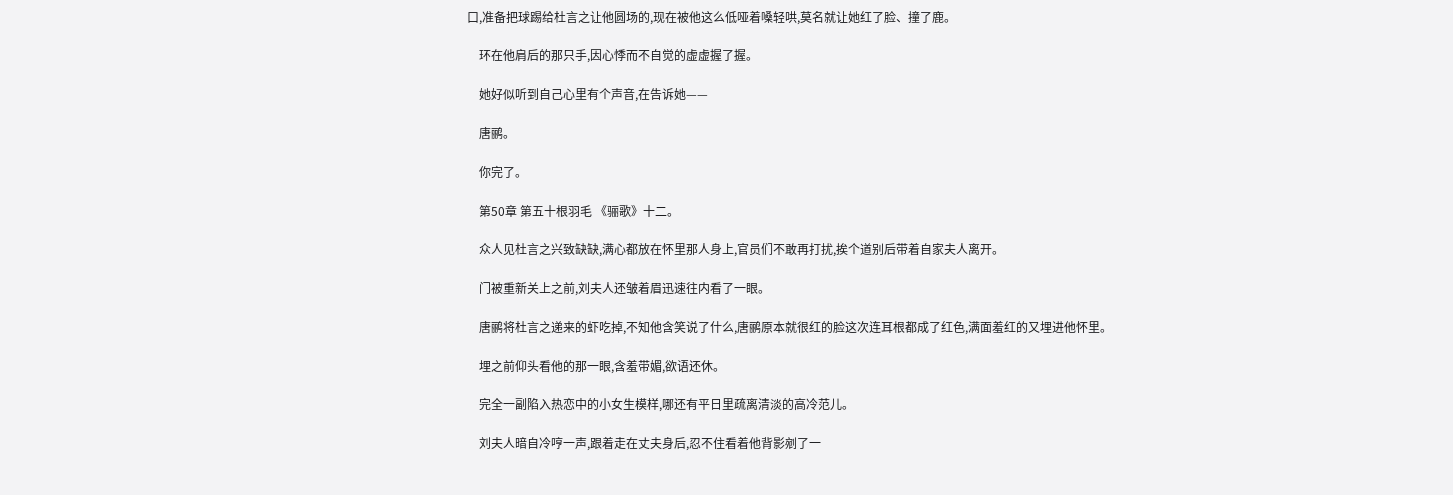口,准备把球踢给杜言之让他圆场的,现在被他这么低哑着嗓轻哄,莫名就让她红了脸、撞了鹿。

    环在他肩后的那只手,因心悸而不自觉的虚虚握了握。

    她好似听到自己心里有个声音,在告诉她——

    唐鹂。

    你完了。

    第50章 第五十根羽毛 《骊歌》十二。

    众人见杜言之兴致缺缺,满心都放在怀里那人身上,官员们不敢再打扰,挨个道别后带着自家夫人离开。

    门被重新关上之前,刘夫人还皱着眉迅速往内看了一眼。

    唐鹂将杜言之递来的虾吃掉,不知他含笑说了什么,唐鹂原本就很红的脸这次连耳根都成了红色,满面羞红的又埋进他怀里。

    埋之前仰头看他的那一眼,含羞带媚,欲语还休。

    完全一副陷入热恋中的小女生模样,哪还有平日里疏离清淡的高冷范儿。

    刘夫人暗自冷哼一声,跟着走在丈夫身后,忍不住看着他背影剜了一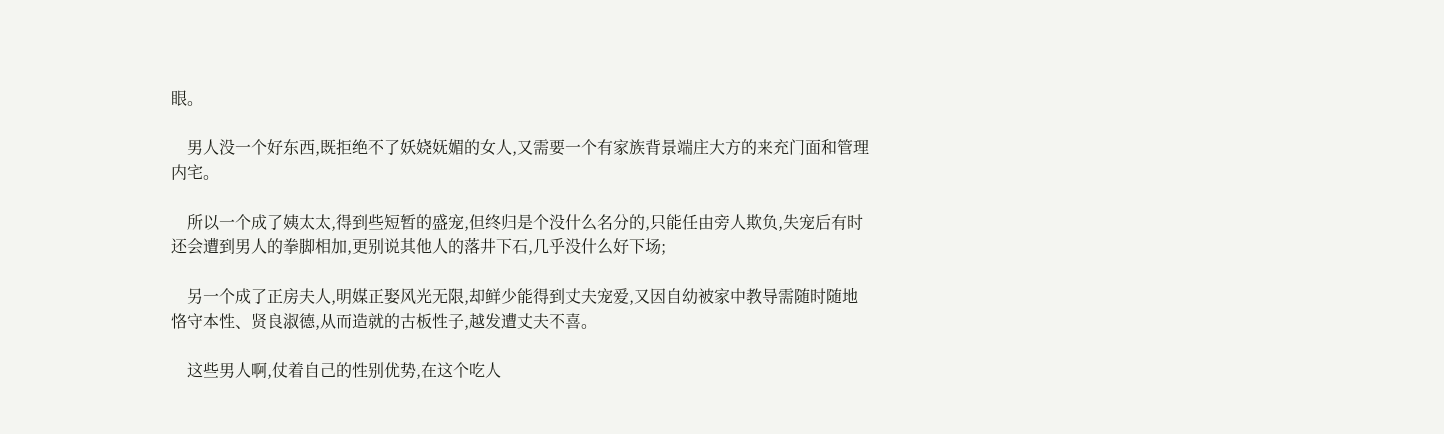眼。

    男人没一个好东西,既拒绝不了妖娆妩媚的女人,又需要一个有家族背景端庄大方的来充门面和管理内宅。

    所以一个成了姨太太,得到些短暂的盛宠,但终归是个没什么名分的,只能任由旁人欺负,失宠后有时还会遭到男人的拳脚相加,更别说其他人的落井下石,几乎没什么好下场;

    另一个成了正房夫人,明媒正娶风光无限,却鲜少能得到丈夫宠爱,又因自幼被家中教导需随时随地恪守本性、贤良淑德,从而造就的古板性子,越发遭丈夫不喜。

    这些男人啊,仗着自己的性别优势,在这个吃人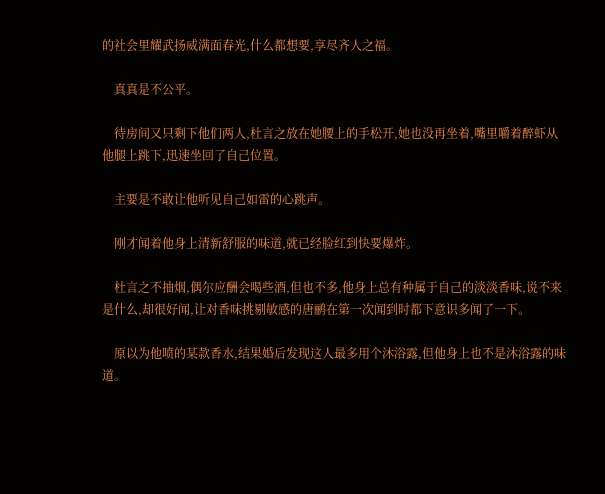的社会里耀武扬威满面春光,什么都想要,享尽齐人之福。

    真真是不公平。

    待房间又只剩下他们两人,杜言之放在她腰上的手松开,她也没再坐着,嘴里嚼着醉虾从他腿上跳下,迅速坐回了自己位置。

    主要是不敢让他听见自己如雷的心跳声。

    刚才闻着他身上清新舒服的味道,就已经脸红到快要爆炸。

    杜言之不抽烟,偶尔应酬会喝些酒,但也不多,他身上总有种属于自己的淡淡香味,说不来是什么,却很好闻,让对香味挑剔敏感的唐鹂在第一次闻到时都下意识多闻了一下。

    原以为他喷的某款香水,结果婚后发现这人最多用个沐浴露,但他身上也不是沐浴露的味道。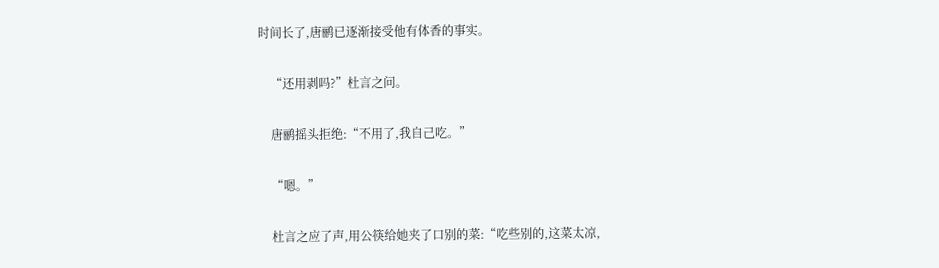时间长了,唐鹂已逐渐接受他有体香的事实。

    “还用剥吗?”杜言之问。

    唐鹂摇头拒绝:“不用了,我自己吃。”

    “嗯。”

    杜言之应了声,用公筷给她夹了口别的菜:“吃些别的,这菜太凉,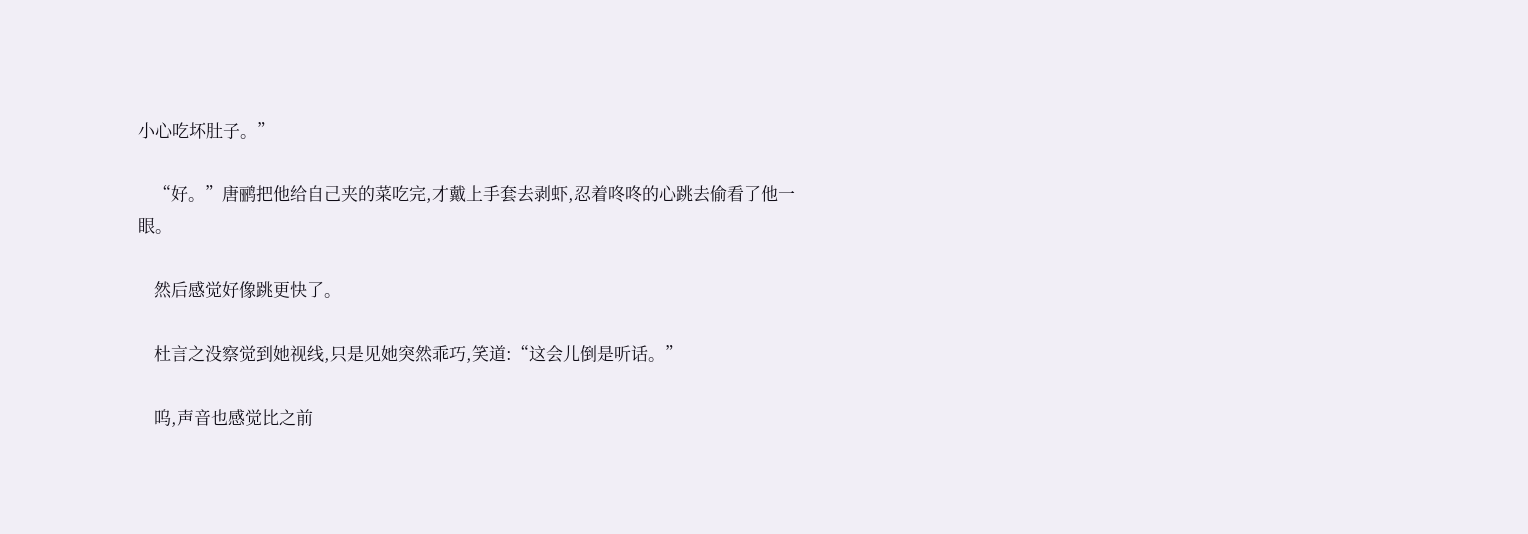小心吃坏肚子。”

    “好。”唐鹂把他给自己夹的菜吃完,才戴上手套去剥虾,忍着咚咚的心跳去偷看了他一眼。

    然后感觉好像跳更快了。

    杜言之没察觉到她视线,只是见她突然乖巧,笑道:“这会儿倒是听话。”

    呜,声音也感觉比之前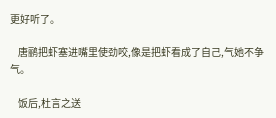更好听了。

    唐鹂把虾塞进嘴里使劲咬,像是把虾看成了自己,气她不争气。

    饭后,杜言之送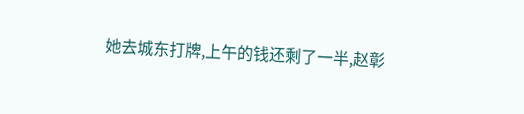她去城东打牌,上午的钱还剩了一半,赵彰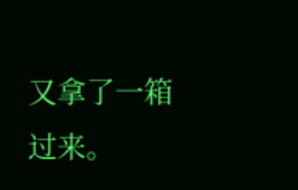又拿了一箱过来。